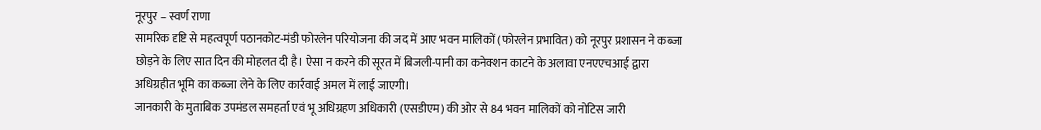नूरपुर – स्वर्ण राणा
सामरिक दृष्टि से महत्वपूर्ण पठानकोट-मंडी फोरलेन परियोजना की जद में आए भवन मालिकों (फोरलेन प्रभावित) को नूरपुर प्रशासन ने कब्जा छोड़ने के लिए सात दिन की मोहलत दी है। ऐसा न करने की सूरत में बिजली-पानी का कनेक्शन काटने के अलावा एनएएचआई द्वारा अधिग्रहीत भूमि का कब्जा लेने के लिए कार्रवाई अमल में लाई जाएगी।
जानकारी के मुताबिक उपमंडल समहर्ता एवं भू अधिग्रहण अधिकारी (एसडीएम) की ओर से 84 भवन मालिकों को नोटिस जारी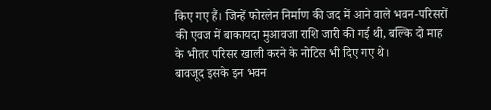किए गए हैं। जिन्हें फोरलेन निर्माण की जद में आने वाले भवन-परिसरों की एवज में बाकायदा मुआवजा राशि जारी की गई थी, बल्कि दो माह के भीतर परिसर खाली करने के नोटिस भी दिए गए थे।
बावजूद इसके इन भवन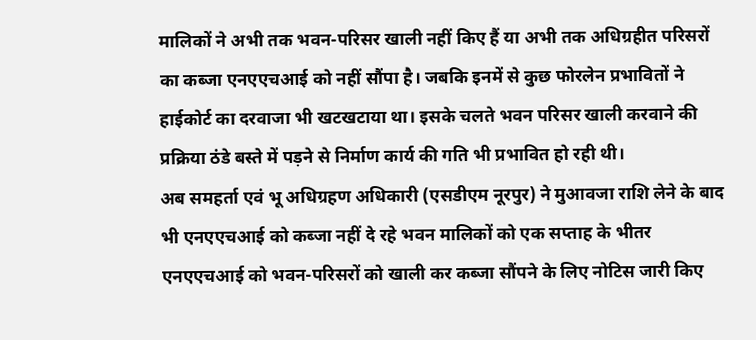मालिकों ने अभी तक भवन-परिसर खाली नहीं किए हैं या अभी तक अधिग्रहीत परिसरों का कब्जा एनएएचआई को नहीं सौंपा है। जबकि इनमें से कुछ फोरलेन प्रभावितों ने हाईकोर्ट का दरवाजा भी खटखटाया था। इसके चलते भवन परिसर खाली करवाने की प्रक्रिया ठंडे बस्ते में पड़ने से निर्माण कार्य की गति भी प्रभावित हो रही थी।
अब समहर्ता एवं भू अधिग्रहण अधिकारी (एसडीएम नूरपुर) ने मुआवजा राशि लेने के बाद भी एनएएचआई को कब्जा नहीं दे रहे भवन मालिकों को एक सप्ताह के भीतर एनएएचआई को भवन-परिसरों को खाली कर कब्जा सौंपने के लिए नोटिस जारी किए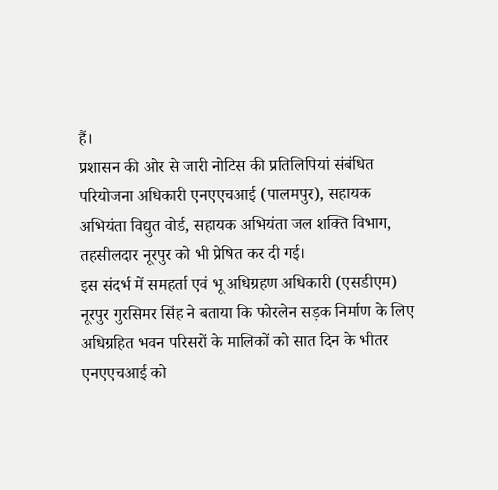हैं।
प्रशासन की ओर से जारी नोटिस की प्रतिलिपियां संबंधित परियोजना अधिकारी एनएएचआई (पालमपुर), सहायक अभियंता विद्युत वोर्ड, सहायक अभियंता जल शक्ति विभाग, तहसीलदार नूरपुर को भी प्रेषित कर दी गई।
इस संदर्भ में समहर्ता एवं भू अधिग्रहण अधिकारी (एसडीएम) नूरपुर गुरसिमर सिंह ने बताया कि फोरलेन सड़क निर्माण के लिए अधिग्रहित भवन परिसरों के मालिकों को सात दिन के भीतर एनएएचआई को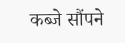कब्जे सौंपने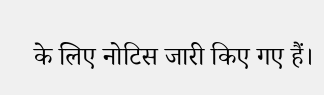के लिए नोटिस जारी किए गए हैं।